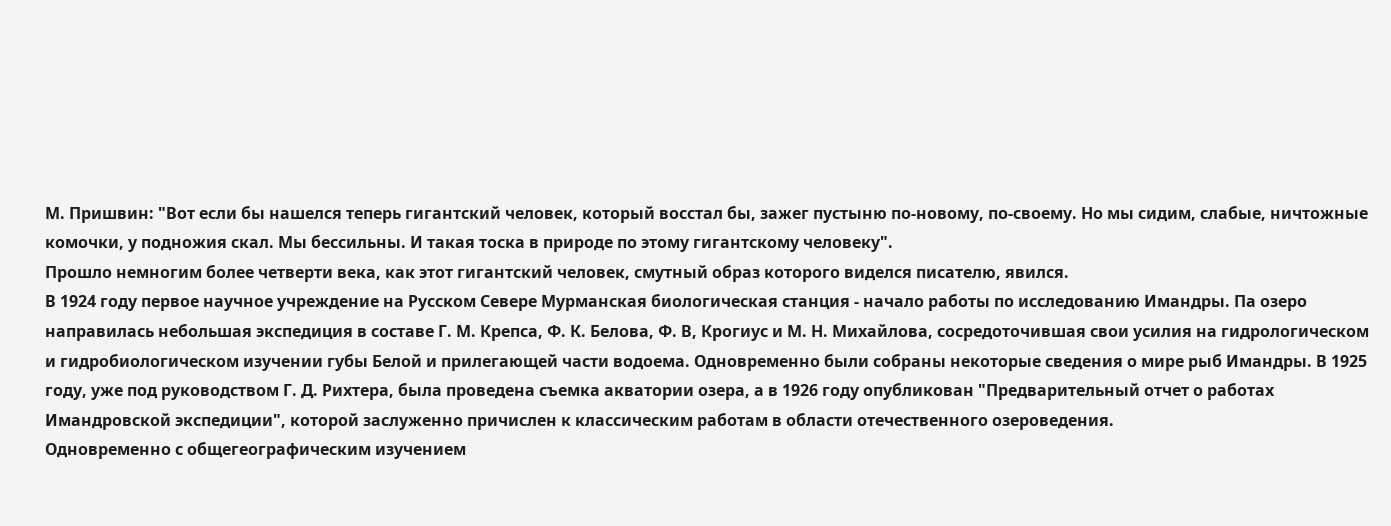М. Пришвин: "Вот если бы нашелся теперь гигантский человек, который восстал бы, зажег пустыню по-новому, по-своему. Но мы сидим, слабые, ничтожные комочки, у подножия скал. Мы бессильны. И такая тоска в природе по этому гигантскому человеку".
Прошло немногим более четверти века, как этот гигантский человек, смутный образ которого виделся писателю, явился.
В 1924 году первое научное учреждение на Русском Севере Мурманская биологическая станция - начало работы по исследованию Имандры. Па озеро направилась небольшая экспедиция в составе Г. М. Крепса, Ф. К. Белова, Ф. В, Крогиус и М. Н. Михайлова, сосредоточившая свои усилия на гидрологическом и гидробиологическом изучении губы Белой и прилегающей части водоема. Одновременно были собраны некоторые сведения о мире рыб Имандры. В 1925 году, уже под руководством Г. Д. Рихтера, была проведена съемка акватории озера, а в 1926 году опубликован "Предварительный отчет о работах Имандровской экспедиции", которой заслуженно причислен к классическим работам в области отечественного озероведения.
Одновременно с общегеографическим изучением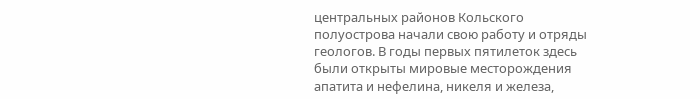центральных районов Кольского полуострова начали свою работу и отряды геологов. В годы первых пятилеток здесь были открыты мировые месторождения апатита и нефелина, никеля и железа,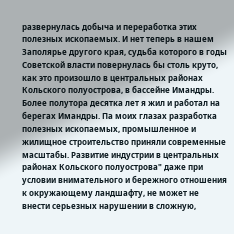развернулась добыча и переработка этих полезных ископаемых. И нет теперь в нашем Заполярье другого края, судьба которого в годы Советской власти повернулась бы столь круто, как это произошло в центральных районах Кольского полуострова, в бассейне Имандры.
Более полутора десятка лет я жил и работал на берегах Имандры. Па моих глазах разработка полезных ископаемых, промышленное и жилищное строительство приняли современные масштабы. Развитие индустрии в центральных районах Кольского полуострова" даже при условии внимательного и бережного отношения к окружающему ландшафту, не может не внести серьезных нарушении в сложную,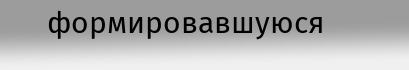формировавшуюся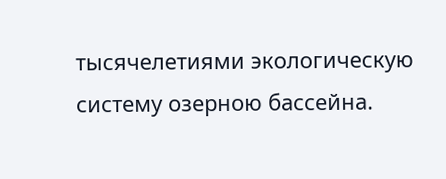тысячелетиями экологическую систему озерною бассейна.